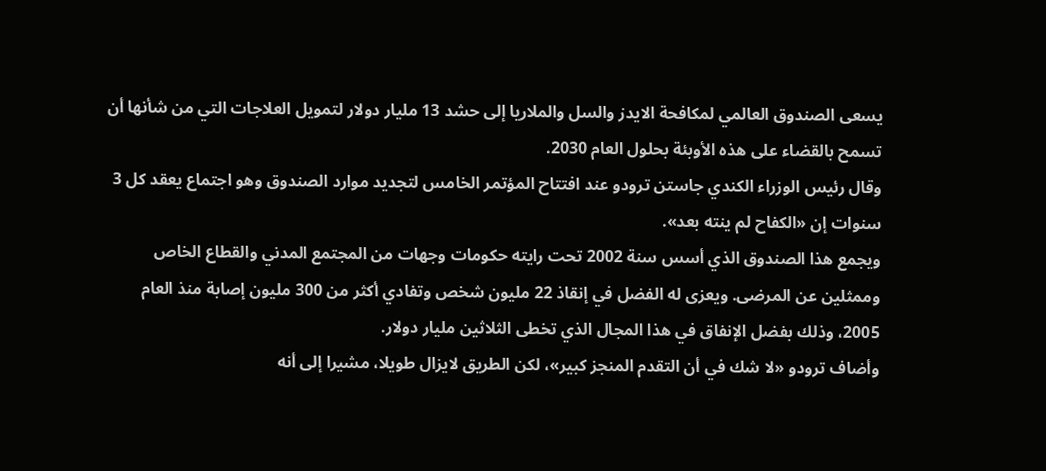يسعى الصندوق العالمي لمكافحة الايدز والسل والملاريا إلى حشد 13 مليار دولار لتمويل العلاجات التي من شأنها أن تسمح بالقضاء على هذه الأوبئة بحلول العام 2030.
وقال رئيس الوزراء الكندي جاستن ترودو عند افتتاح المؤتمر الخامس لتجديد موارد الصندوق وهو اجتماع يعقد كل 3 سنوات إن «الكفاح لم ينته بعد».
ويجمع هذا الصندوق الذي أسس سنة 2002 تحت رايته حكومات وجهات من المجتمع المدني والقطاع الخاص وممثلين عن المرضى. ويعزى له الفضل في إنقاذ 22 مليون شخص وتفادي أكثر من 300 مليون إصابة منذ العام 2005، وذلك بفضل الإنفاق في هذا المجال الذي تخطى الثلاثين مليار دولار.
وأضاف ترودو «لا شك في أن التقدم المنجز كبير»، لكن الطريق لايزال طويلا، مشيرا إلى أنه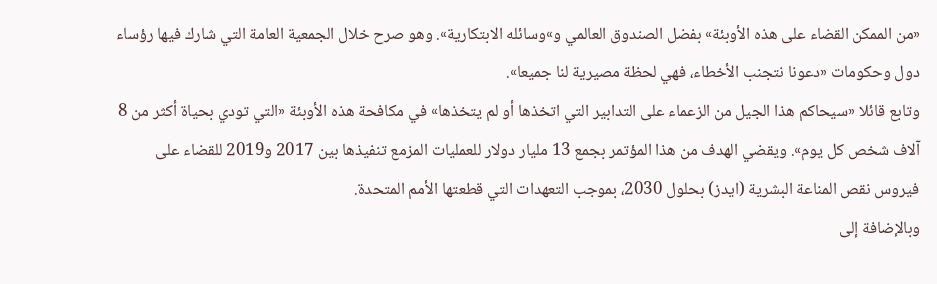«من الممكن القضاء على هذه الأوبئة» بفضل الصندوق العالمي و»وسائله الابتكارية». وهو صرح خلال الجمعية العامة التي شارك فيها رؤساء دول وحكومات «دعونا نتجنب الأخطاء، فهي لحظة مصيرية لنا جميعا».
وتابع قائلا «سيحاكم هذا الجيل من الزعماء على التدابير التي اتخذها أو لم يتخذها» في مكافحة هذه الأوبئة «التي تودي بحياة أكثر من 8 آلاف شخص كل يوم». ويقضي الهدف من هذا المؤتمر بجمع 13 مليار دولار للعمليات المزمع تنفيذها بين 2017 و2019 للقضاء على فيروس نقص المناعة البشرية (ايدز) بحلول 2030، بموجب التعهدات التي قطعتها الأمم المتحدة.
وبالإضافة إلى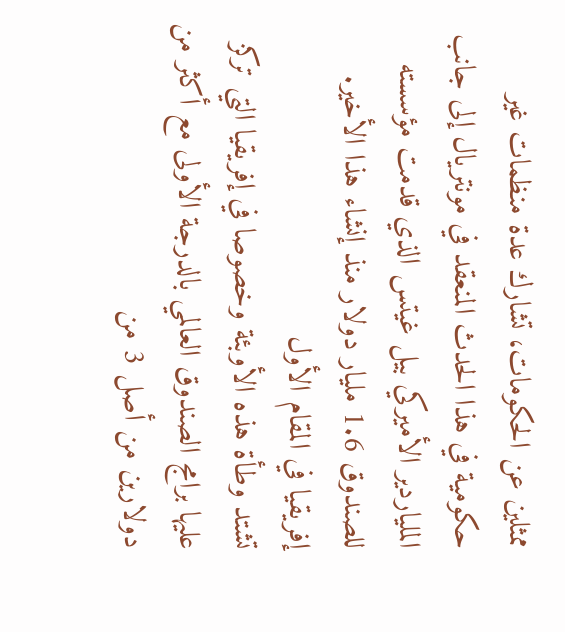ممثلين عن الحكومات، تشارك عدة منظمات غير حكومية في هذا الحدث المنعقد في مونتريال إلى جانب الملياردير الأميركي بيل غيتس الذي قدمت مؤسسته للصندوق 1.6 مليار دولار منذ إنشاء هذا الأخير.
إفريقيا في المقام الأول
تشتد وطأة هذه الأوبئة وخصوصا في إفريقيا التي تركز عليها برامج الصندوق العالمي بالدرجة الأولى مع أكثر من دولارين من أصل 3 من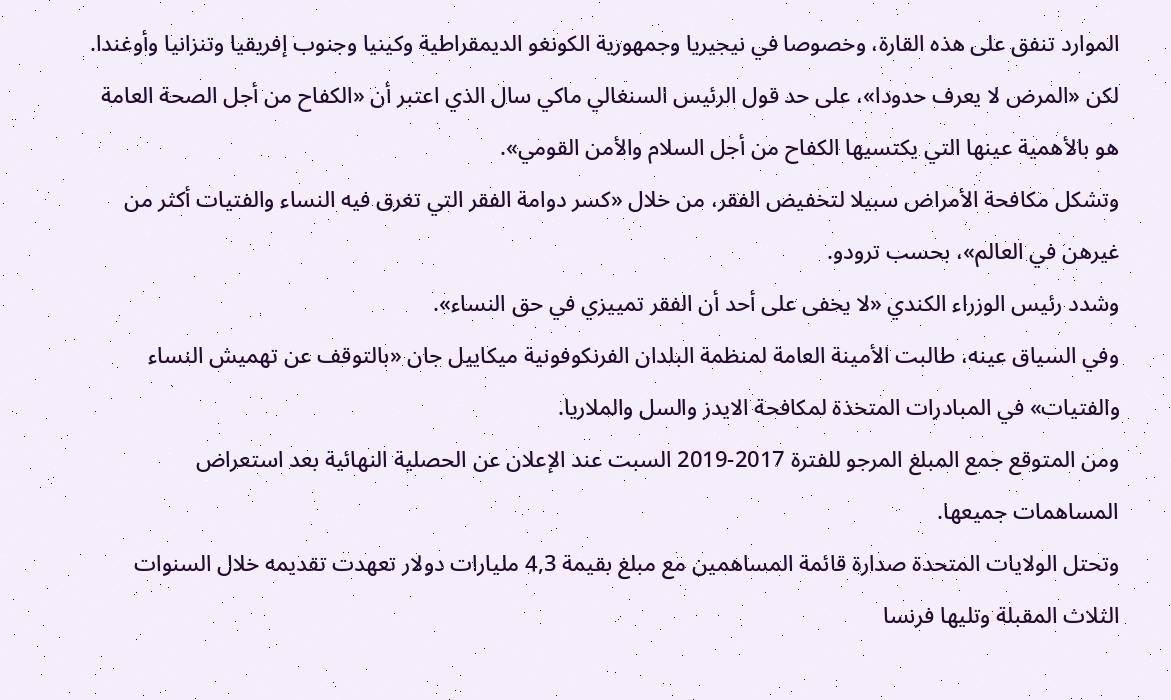الموارد تنفق على هذه القارة، وخصوصا في نيجيريا وجمهورية الكونغو الديمقراطية وكينيا وجنوب إفريقيا وتنزانيا وأوغندا.
لكن «المرض لا يعرف حدودا»، على حد قول الرئيس السنغالي ماكي سال الذي اعتبر أن «الكفاح من أجل الصحة العامة هو بالأهمية عينها التي يكتسيها الكفاح من أجل السلام والأمن القومي».
وتشكل مكافحة الأمراض سبيلا لتخفيض الفقر، من خلال «كسر دوامة الفقر التي تغرق فيه النساء والفتيات أكثر من غيرهن في العالم»، بحسب ترودو.
وشدد رئيس الوزراء الكندي «لا يخفى على أحد أن الفقر تمييزي في حق النساء».
وفي السياق عينه، طالبت الأمينة العامة لمنظمة البلدان الفرنكوفونية ميكاييل جان «بالتوقف عن تهميش النساء والفتيات» في المبادرات المتخذة لمكافحة الايدز والسل والملاريا.
ومن المتوقع جمع المبلغ المرجو للفترة 2017-2019 السبت عند الإعلان عن الحصلية النهائية بعد استعراض المساهمات جميعها.
وتحتل الولايات المتحدة صدارة قائمة المساهمين مع مبلغ بقيمة 4,3 مليارات دولار تعهدت تقديمه خلال السنوات الثلاث المقبلة وتليها فرنسا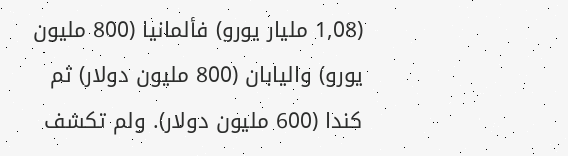(1,08 مليار يورو) فألمانيا (800 مليون يورو) واليابان (800 مليون دولار) ثم كندا (600 مليون دولار). ولم تكشف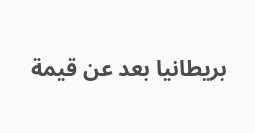بريطانيا بعد عن قيمة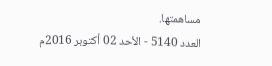مساهمتها.
العدد 5140 - الأحد 02 أكتوبر 2016م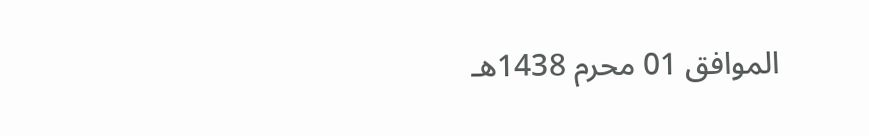الموافق 01 محرم 1438هـ